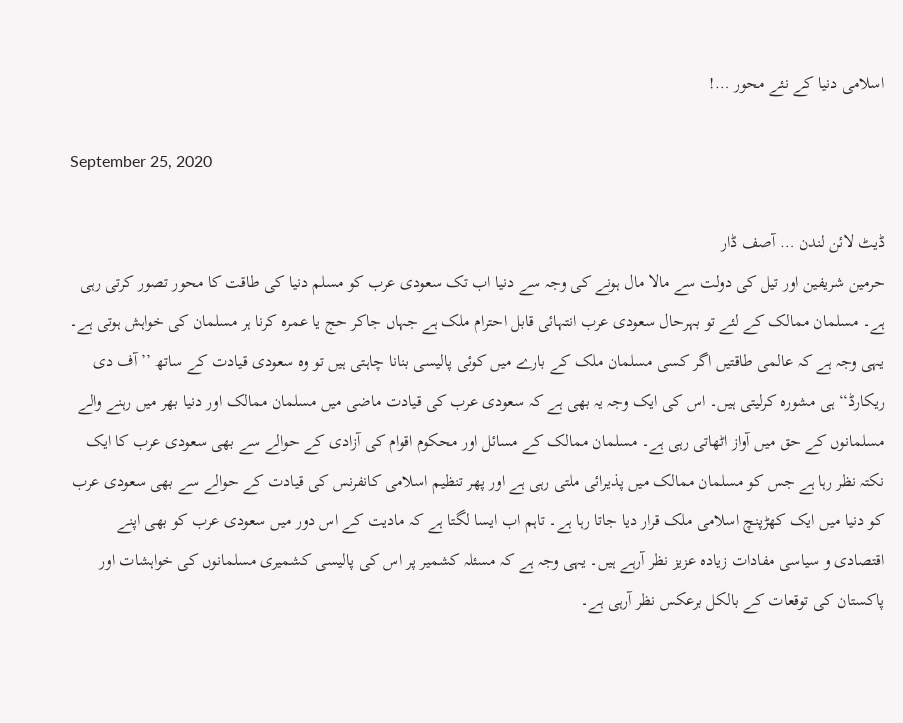اسلامی دنیا کے نئے محور …!

September 25, 2020

ڈیٹ لائن لندن … آصف ڈار
حرمین شریفین اور تیل کی دولت سے مالا مال ہونے کی وجہ سے دنیا اب تک سعودی عرب کو مسلم دنیا کی طاقت کا محور تصور کرتی رہی ہے۔ مسلمان ممالک کے لئے تو بہرحال سعودی عرب انتہائی قابل احترام ملک ہے جہاں جاکر حج یا عمرہ کرنا ہر مسلمان کی خواہش ہوتی ہے۔ یہی وجہ ہے کہ عالمی طاقتیں اگر کسی مسلمان ملک کے بارے میں کوئی پالیسی بنانا چاہتی ہیں تو وہ سعودی قیادت کے ساتھ ’’آف دی ریکارڈ‘‘ ہی مشورہ کرلیتی ہیں۔ اس کی ایک وجہ یہ بھی ہے کہ سعودی عرب کی قیادت ماضی میں مسلمان ممالک اور دنیا بھر میں رہنے والے مسلمانوں کے حق میں آواز اٹھاتی رہی ہے۔ مسلمان ممالک کے مسائل اور محکوم اقوام کی آزادی کے حوالے سے بھی سعودی عرب کا ایک نکتہ نظر رہا ہے جس کو مسلمان ممالک میں پذیرائی ملتی رہی ہے اور پھر تنظیم اسلامی کانفرنس کی قیادت کے حوالے سے بھی سعودی عرب کو دنیا میں ایک کھڑپنچ اسلامی ملک قرار دیا جاتا رہا ہے۔ تاہم اب ایسا لگتا ہے کہ مادیت کے اس دور میں سعودی عرب کو بھی اپنے اقتصادی و سیاسی مفادات زیادہ عزیز نظر آرہے ہیں۔ یہی وجہ ہے کہ مسئلہ کشمیر پر اس کی پالیسی کشمیری مسلمانوں کی خواہشات اور پاکستان کی توقعات کے بالکل برعکس نظر آرہی ہے۔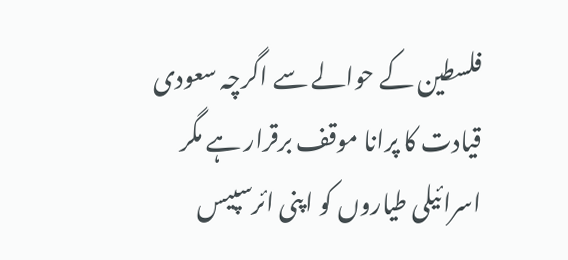فلسطین کے حوالے سے اگرچہ سعودی قیادت کا پرانا موقف برقرار ہے مگر اسرائیلی طیاروں کو اپنی ائرسپیس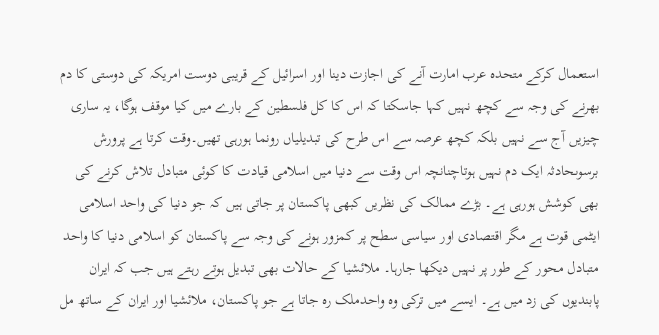استعمال کرکے متحدہ عرب امارت آنے کی اجازت دینا اور اسرائیل کے قریبی دوست امریکہ کی دوستی کا دم بھرنے کی وجہ سے کچھ نہیں کہا جاسکتا کہ اس کا کل فلسطین کے بارے میں کیا موقف ہوگا، یہ ساری چیزیں آج سے نہیں بلکہ کچھ عرصہ سے اس طرح کی تبدیلیاں رونما ہورہی تھیں۔وقت کرتا ہے پرورش برسوںحادثہ ایک دم نہیں ہوتاچنانچہ اس وقت سے دنیا میں اسلامی قیادت کا کوئی متبادل تلاش کرنے کی بھی کوشش ہورہی ہے۔ بڑے ممالک کی نظریں کبھی پاکستان پر جاتی ہیں کہ جو دنیا کی واحد اسلامی ایٹمی قوت ہے مگر اقتصادی اور سیاسی سطح پر کمزور ہونے کی وجہ سے پاکستان کو اسلامی دنیا کا واحد متبادل محور کے طور پر نہیں دیکھا جارہا۔ ملائشیا کے حالات بھی تبدیل ہوتے رہتے ہیں جب کہ ایران پابندیوں کی زد میں ہے۔ ایسے میں ترکی وہ واحدملک رہ جاتا ہے جو پاکستان، ملائشیا اور ایران کے ساتھ مل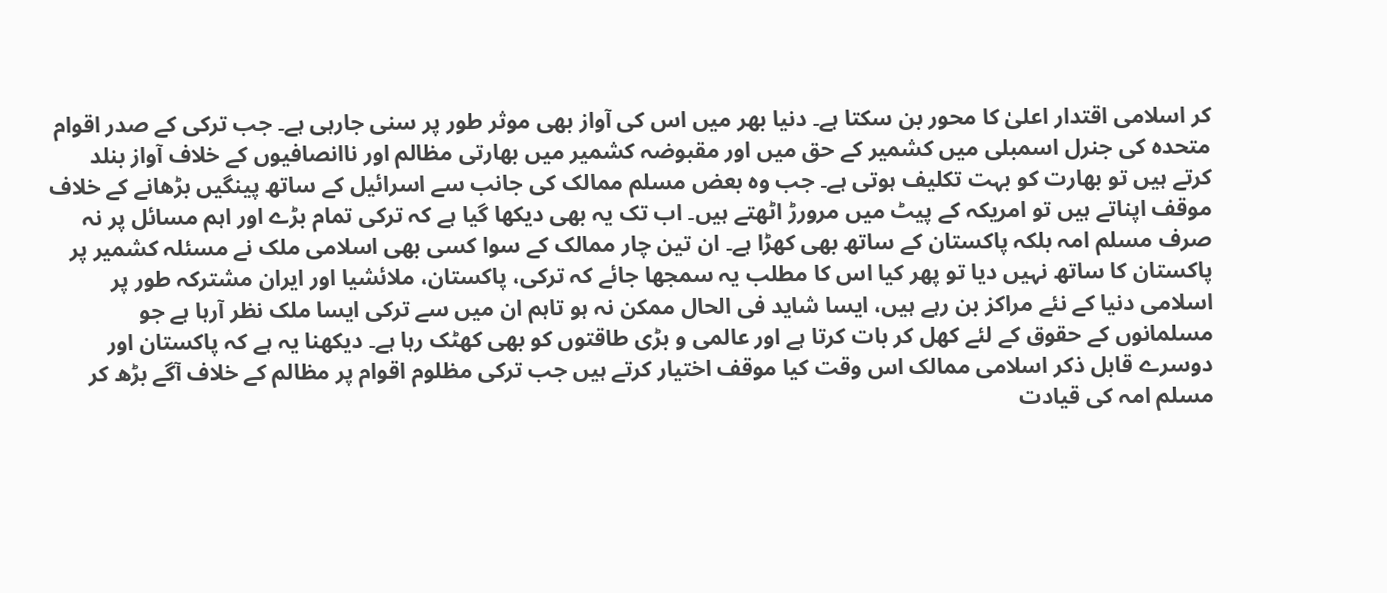کر اسلامی اقتدار اعلیٰ کا محور بن سکتا ہے۔ دنیا بھر میں اس کی آواز بھی موثر طور پر سنی جارہی ہے۔ جب ترکی کے صدر اقوام متحدہ کی جنرل اسمبلی میں کشمیر کے حق میں اور مقبوضہ کشمیر میں بھارتی مظالم اور ناانصافیوں کے خلاف آواز بنلد کرتے ہیں تو بھارت کو بہت تکلیف ہوتی ہے۔ جب وہ بعض مسلم ممالک کی جانب سے اسرائیل کے ساتھ پینگیں بڑھانے کے خلاف موقف اپناتے ہیں تو امریکہ کے پیٹ میں مرورڑ اٹھتے ہیں۔ اب تک یہ بھی دیکھا گیا ہے کہ ترکی تمام بڑے اور اہم مسائل پر نہ صرف مسلم امہ بلکہ پاکستان کے ساتھ بھی کھڑا ہے۔ ان تین چار ممالک کے سوا کسی بھی اسلامی ملک نے مسئلہ کشمیر پر پاکستان کا ساتھ نہیں دیا تو پھر کیا اس کا مطلب یہ سمجھا جائے کہ ترکی، پاکستان، ملائشیا اور ایران مشترکہ طور پر اسلامی دنیا کے نئے مراکز بن رہے ہیں، ایسا شاید فی الحال ممکن نہ ہو تاہم ان میں سے ترکی ایسا ملک نظر آرہا ہے جو مسلمانوں کے حقوق کے لئے کھل کر بات کرتا ہے اور عالمی و بڑی طاقتوں کو بھی کھٹک رہا ہے۔ دیکھنا یہ ہے کہ پاکستان اور دوسرے قابل ذکر اسلامی ممالک اس وقت کیا موقف اختیار کرتے ہیں جب ترکی مظلوم اقوام پر مظالم کے خلاف آگے بڑھ کر مسلم امہ کی قیادت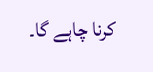کرنا چاہے گا۔